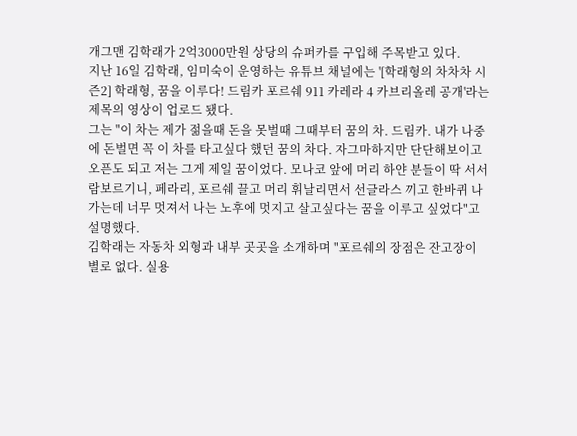개그맨 김학래가 2억3000만원 상당의 슈퍼카를 구입해 주목받고 있다.
지난 16일 김학래, 임미숙이 운영하는 유튜브 채널에는 '[학래형의 차차차 시즌2] 학래형, 꿈을 이루다! 드림카 포르쉐 911 카레라 4 카브리올레 공개'라는 제목의 영상이 업로드 됐다.
그는 "이 차는 제가 젊을때 돈을 못벌때 그때부터 꿈의 차. 드림카. 내가 나중에 돈벌면 꼭 이 차를 타고싶다 했던 꿈의 차다. 자그마하지만 단단해보이고 오픈도 되고 저는 그게 제일 꿈이었다. 모나코 앞에 머리 하얀 분들이 딱 서서 람보르기니, 페라리, 포르쉐 끌고 머리 휘날리면서 선글라스 끼고 한바퀴 나가는데 너무 멋져서 나는 노후에 멋지고 살고싶다는 꿈을 이루고 싶었다"고 설명했다.
김학래는 자동차 외형과 내부 곳곳을 소개하며 "포르쉐의 장점은 잔고장이 별로 없다. 실용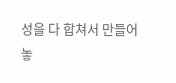성을 다 합쳐서 만들어놓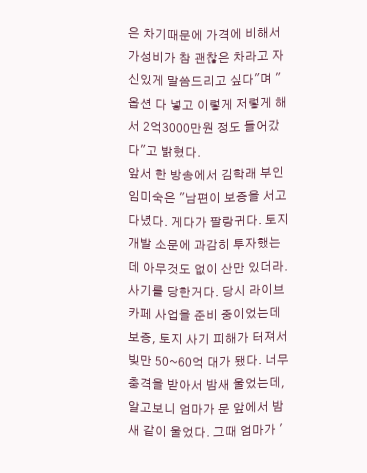은 차기때문에 가격에 비해서 가성비가 참 괜찮은 차라고 자신있게 말씀드리고 싶다"며 "옵션 다 넣고 이렇게 저렇게 해서 2억3000만원 정도 들어갔다"고 밝혔다.
앞서 한 방송에서 김학래 부인 임미숙은 "남편이 보증을 서고 다녔다. 게다가 팔랑귀다. 토지 개발 소문에 과감히 투자했는데 아무것도 없이 산만 있더라. 사기를 당한거다. 당시 라이브 카페 사업을 준비 중이었는데 보증, 토지 사기 피해가 터져서 빚만 50~60억 대가 됐다. 너무 충격을 받아서 밤새 울었는데, 알고보니 엄마가 문 앞에서 밤새 같이 울었다. 그때 엄마가 '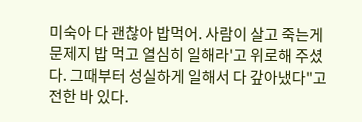미숙아 다 괜찮아 밥먹어. 사람이 살고 죽는게 문제지 밥 먹고 열심히 일해라'고 위로해 주셨다. 그때부터 성실하게 일해서 다 갚아냈다"고 전한 바 있다.